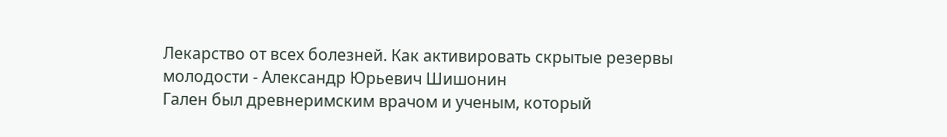Лекарство от всех болезней. Как активировать скрытые резервы молодости - Александр Юрьевич Шишонин
Гален был древнеримским врачом и ученым, который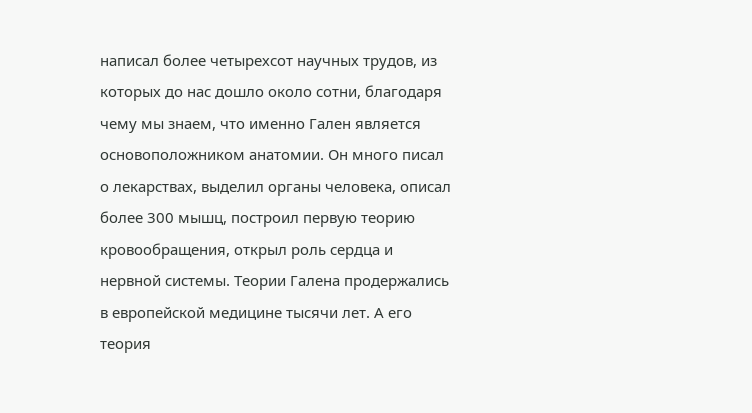написал более четырехсот научных трудов, из которых до нас дошло около сотни, благодаря чему мы знаем, что именно Гален является основоположником анатомии. Он много писал о лекарствах, выделил органы человека, описал более 300 мышц, построил первую теорию кровообращения, открыл роль сердца и нервной системы. Теории Галена продержались в европейской медицине тысячи лет. А его теория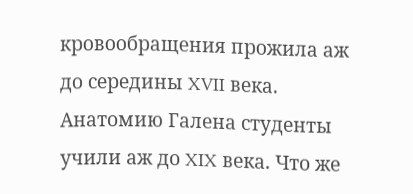кровообращения прожила аж до середины XVII века. Анатомию Галена студенты учили аж до XIX века. Что же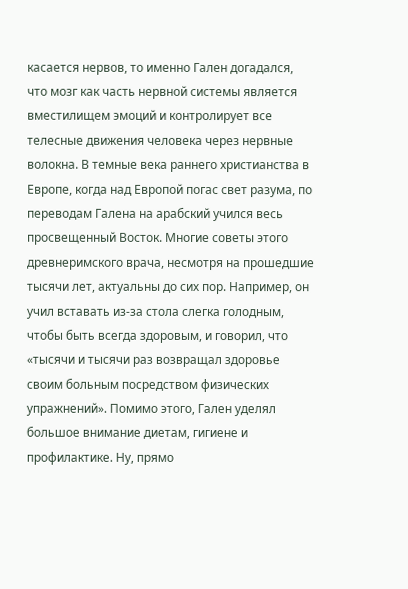касается нервов, то именно Гален догадался, что мозг как часть нервной системы является вместилищем эмоций и контролирует все телесные движения человека через нервные волокна. В темные века раннего христианства в Европе, когда над Европой погас свет разума, по переводам Галена на арабский учился весь просвещенный Восток. Многие советы этого древнеримского врача, несмотря на прошедшие тысячи лет, актуальны до сих пор. Например, он учил вставать из-за стола слегка голодным, чтобы быть всегда здоровым, и говорил, что «тысячи и тысячи раз возвращал здоровье своим больным посредством физических упражнений». Помимо этого, Гален уделял большое внимание диетам, гигиене и профилактике. Ну, прямо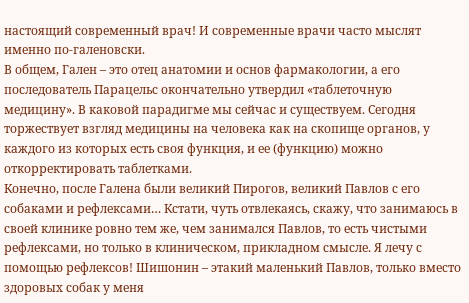настоящий современный врач! И современные врачи часто мыслят именно по-галеновски.
В общем, Гален – это отец анатомии и основ фармакологии, а его последователь Парацельс окончательно утвердил «таблеточную медицину». В каковой парадигме мы сейчас и существуем. Сегодня торжествует взгляд медицины на человека как на скопище органов, у каждого из которых есть своя функция, и ее (функцию) можно откорректировать таблетками.
Конечно, после Галена были великий Пирогов, великий Павлов с его собаками и рефлексами… Кстати, чуть отвлекаясь, скажу, что занимаюсь в своей клинике ровно тем же, чем занимался Павлов, то есть чистыми рефлексами, но только в клиническом, прикладном смысле. Я лечу с помощью рефлексов! Шишонин – этакий маленький Павлов, только вместо здоровых собак у меня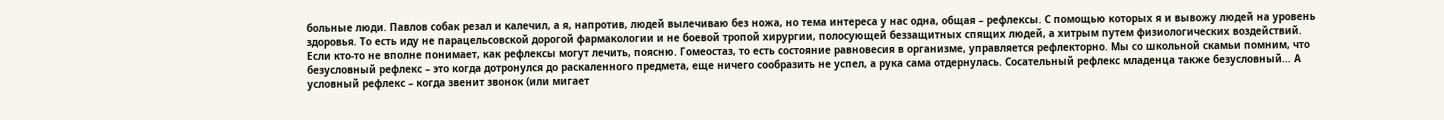больные люди. Павлов собак резал и калечил, а я, напротив, людей вылечиваю без ножа, но тема интереса у нас одна, общая – рефлексы. С помощью которых я и вывожу людей на уровень здоровья. То есть иду не парацельсовской дорогой фармакологии и не боевой тропой хирургии, полосующей беззащитных спящих людей, а хитрым путем физиологических воздействий.
Если кто-то не вполне понимает, как рефлексы могут лечить, поясню. Гомеостаз, то есть состояние равновесия в организме, управляется рефлекторно. Мы со школьной скамьи помним, что безусловный рефлекс – это когда дотронулся до раскаленного предмета, еще ничего сообразить не успел, а рука сама отдернулась. Сосательный рефлекс младенца также безусловный… А условный рефлекс – когда звенит звонок (или мигает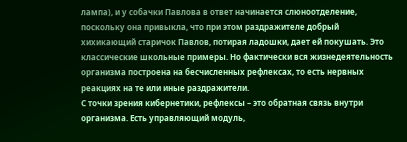лампа), и у собачки Павлова в ответ начинается слюноотделение, поскольку она привыкла, что при этом раздражителе добрый хихикающий старичок Павлов, потирая ладошки, дает ей покушать. Это классические школьные примеры. Но фактически вся жизнедеятельность организма построена на бесчисленных рефлексах, то есть нервных реакциях на те или иные раздражители.
С точки зрения кибернетики, рефлексы – это обратная связь внутри организма. Есть управляющий модуль,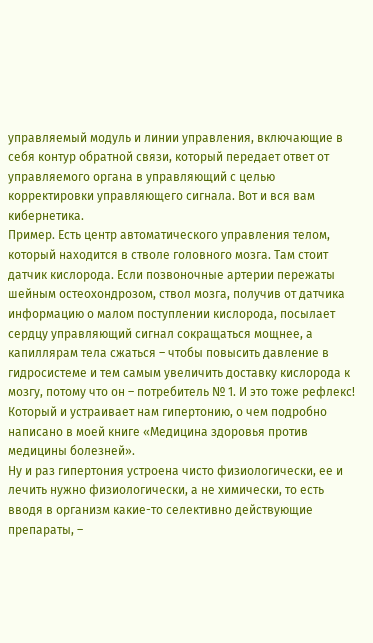управляемый модуль и линии управления, включающие в себя контур обратной связи, который передает ответ от управляемого органа в управляющий с целью корректировки управляющего сигнала. Вот и вся вам кибернетика.
Пример. Есть центр автоматического управления телом, который находится в стволе головного мозга. Там стоит датчик кислорода. Если позвоночные артерии пережаты шейным остеохондрозом, ствол мозга, получив от датчика информацию о малом поступлении кислорода, посылает сердцу управляющий сигнал сокращаться мощнее, а капиллярам тела сжаться – чтобы повысить давление в гидросистеме и тем самым увеличить доставку кислорода к мозгу, потому что он – потребитель № 1. И это тоже рефлекс! Который и устраивает нам гипертонию, о чем подробно написано в моей книге «Медицина здоровья против медицины болезней».
Ну и раз гипертония устроена чисто физиологически, ее и лечить нужно физиологически, а не химически, то есть вводя в организм какие-то селективно действующие препараты, –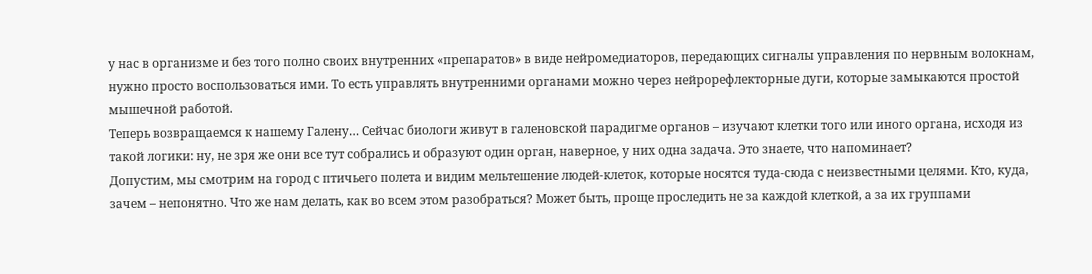у нас в организме и без того полно своих внутренних «препаратов» в виде нейромедиаторов, передающих сигналы управления по нервным волокнам, нужно просто воспользоваться ими. То есть управлять внутренними органами можно через нейрорефлекторные дуги, которые замыкаются простой мышечной работой.
Теперь возвращаемся к нашему Галену… Сейчас биологи живут в галеновской парадигме органов – изучают клетки того или иного органа, исходя из такой логики: ну, не зря же они все тут собрались и образуют один орган, наверное, у них одна задача. Это знаете, что напоминает?
Допустим, мы смотрим на город с птичьего полета и видим мельтешение людей-клеток, которые носятся туда-сюда с неизвестными целями. Кто, куда, зачем – непонятно. Что же нам делать, как во всем этом разобраться? Может быть, проще проследить не за каждой клеткой, а за их группами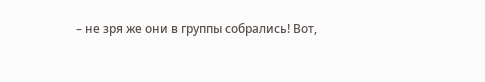– не зря же они в группы собрались! Вот,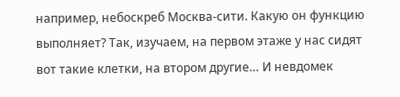например, небоскреб Москва-сити. Какую он функцию выполняет? Так, изучаем, на первом этаже у нас сидят вот такие клетки, на втором другие… И невдомек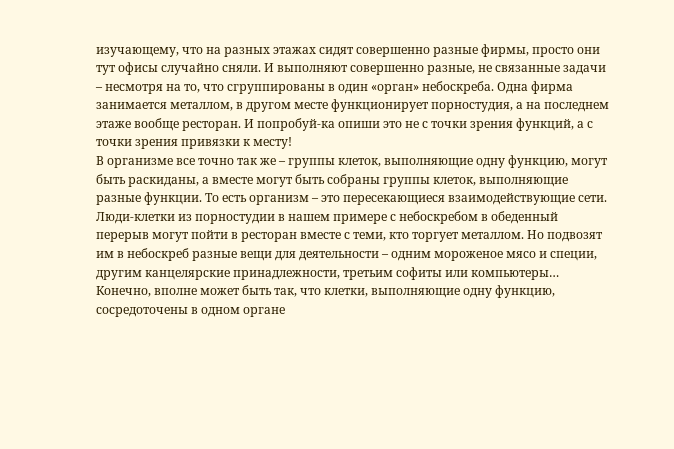изучающему, что на разных этажах сидят совершенно разные фирмы, просто они тут офисы случайно сняли. И выполняют совершенно разные, не связанные задачи – несмотря на то, что сгруппированы в один «орган» небоскреба. Одна фирма занимается металлом, в другом месте функционирует порностудия, а на последнем этаже вообще ресторан. И попробуй-ка опиши это не с точки зрения функций, а с точки зрения привязки к месту!
В организме все точно так же – группы клеток, выполняющие одну функцию, могут быть раскиданы, а вместе могут быть собраны группы клеток, выполняющие разные функции. То есть организм – это пересекающиеся взаимодействующие сети. Люди-клетки из порностудии в нашем примере с небоскребом в обеденный перерыв могут пойти в ресторан вместе с теми, кто торгует металлом. Но подвозят им в небоскреб разные вещи для деятельности – одним мороженое мясо и специи, другим канцелярские принадлежности, третьим софиты или компьютеры… Конечно, вполне может быть так, что клетки, выполняющие одну функцию, сосредоточены в одном органе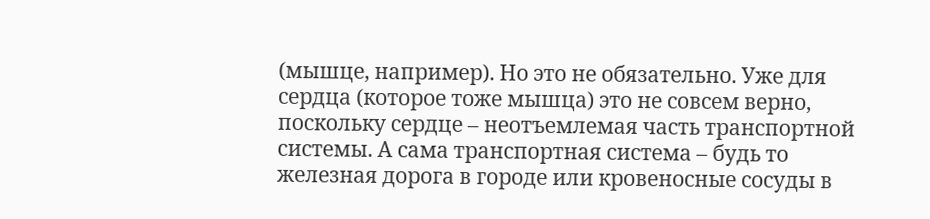(мышце, например). Но это не обязательно. Уже для сердца (которое тоже мышца) это не совсем верно, поскольку сердце – неотъемлемая часть транспортной системы. А сама транспортная система – будь то железная дорога в городе или кровеносные сосуды в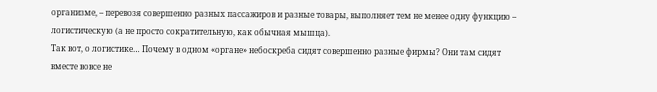организме, – перевозя совершенно разных пассажиров и разные товары, выполняет тем не менее одну функцию – логистическую (а не просто сократительную, как обычная мышца).
Так вот, о логистике… Почему в одном «органе» небоскреба сидят совершенно разные фирмы? Они там сидят вместе вовсе не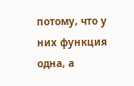потому, что у них функция одна, а